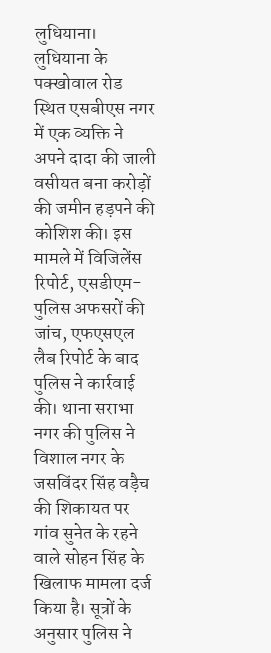लुधियाना। लुधियाना के पक्खोवाल रोड स्थित एसबीएस नगर में एक व्यक्ति ने अपने दादा की जाली वसीयत बना करोड़ों की जमीन हड़पने की कोशिश की। इस मामले में विजिलेंस रिपोर्ट, एसडीएम-पुलिस अफसरों की जांच, एफएसएल लैब रिपोर्ट के बाद पुलिस ने कार्रवाई की। थाना सराभा नगर की पुलिस ने विशाल नगर के जसविंदर सिंह वड़ैच की शिकायत पर गांव सुनेत के रहने वाले सोहन सिंह के खिलाफ मामला दर्ज किया है। सूत्रों के अनुसार पुलिस ने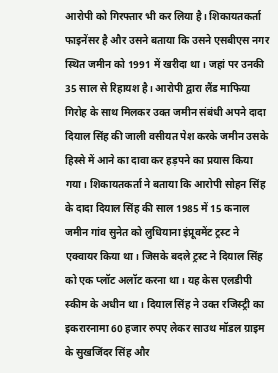आरोपी को गिरफ्तार भी कर लिया है। शिकायतकर्ता फाइनेंसर है और उसने बताया कि उसने एसबीएस नगर स्थित जमीन को 1991 में खरीदा था। जहां पर उनकी 35 साल से रिहायश है। आरोपी द्वारा लैंड माफिया गिरोह के साथ मिलकर उक्त जमीन संबंधी अपने दादा दियाल सिंह की जाली वसीयत पेश करके जमीन उसके हिस्से में आने का दावा कर हड़पने का प्रयास किया गया। शिकायतकर्ता ने बताया कि आरोपी सोहन सिंह के दादा दियाल सिंह की साल 1985 में 15 कनाल जमीन गांव सुनेत को लुधियाना इंप्रूवमेंट ट्रस्ट ने एक्वायर किया था। जिसके बदले ट्रस्ट ने दियाल सिंह को एक प्लॉट अलॉट करना था। यह केस एलडीपी स्कीम के अधीन था। दियाल सिंह ने उक्त रजिस्ट्री का इकरारनामा 60 हजार रुपए लेकर साउथ मॉडल ग्राइम के सुखजिंदर सिंह और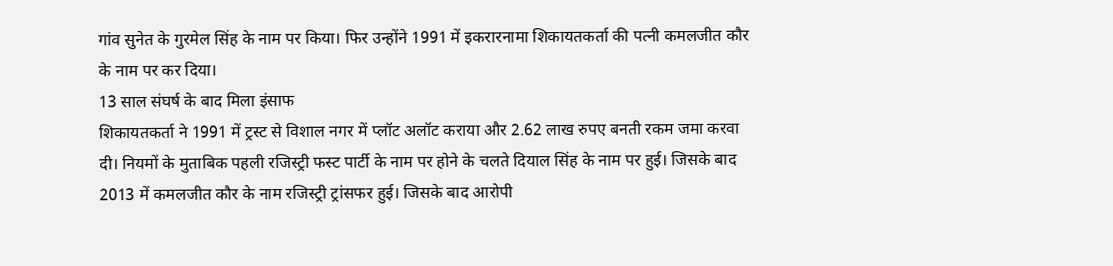गांव सुनेत के गुरमेल सिंह के नाम पर किया। फिर उन्होंने 1991 में इकरारनामा शिकायतकर्ता की पत्नी कमलजीत कौर के नाम पर कर दिया।
13 साल संघर्ष के बाद मिला इंसाफ
शिकायतकर्ता ने 1991 में ट्रस्ट से विशाल नगर में प्लॉट अलॉट कराया और 2.62 लाख रुपए बनती रकम जमा करवा दी। नियमों के मुताबिक पहली रजिस्ट्री फस्ट पार्टी के नाम पर होने के चलते दियाल सिंह के नाम पर हुई। जिसके बाद 2013 में कमलजीत कौर के नाम रजिस्ट्री ट्रांसफर हुई। जिसके बाद आरोपी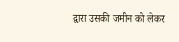द्वारा उसकी जमीन को लेकर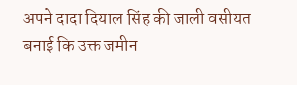अपने दादा दियाल सिंह की जाली वसीयत बनाई कि उक्त जमीन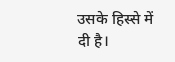उसके हिस्से में दी है।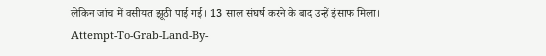लेकिन जांच में वसीयत झूठी पाई गई। 13 साल संघर्ष करने के बाद उन्हें इंसाफ मिला।
Attempt-To-Grab-Land-By-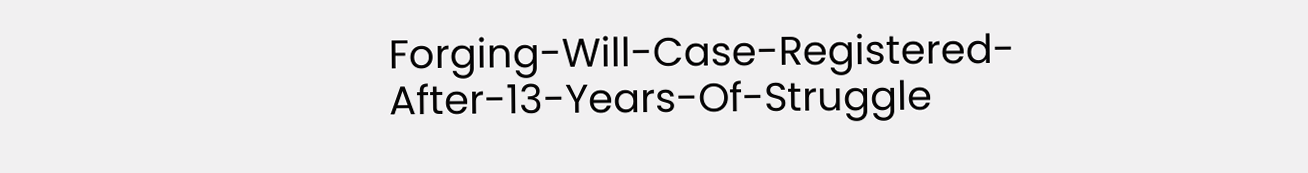Forging-Will-Case-Registered-After-13-Years-Of-Struggle